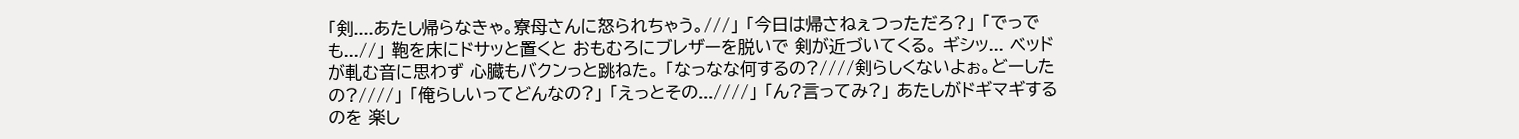「剣....あたし帰らなきゃ。寮母さんに怒られちゃう。///」 「今日は帰さねぇつっただろ?」 「でっでも...//」 鞄を床にドサッと置くと おもむろにブレザーを脱いで 剣が近づいてくる。 ギシッ... ベッドが軋む音に思わず 心臓もバクンっと跳ねた。 「なっなな何するの?////剣らしくないよぉ。どーしたの?////」 「俺らしいってどんなの?」 「えっとその...////」 「ん?言ってみ?」 あたしがドギマギするのを 楽し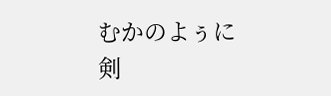むかのよぅに 剣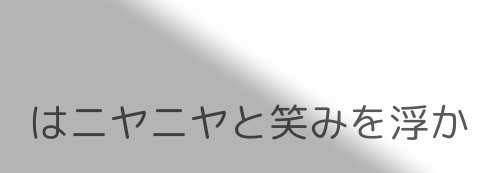はニヤニヤと笑みを浮か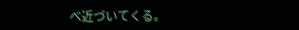べ近づいてくる。